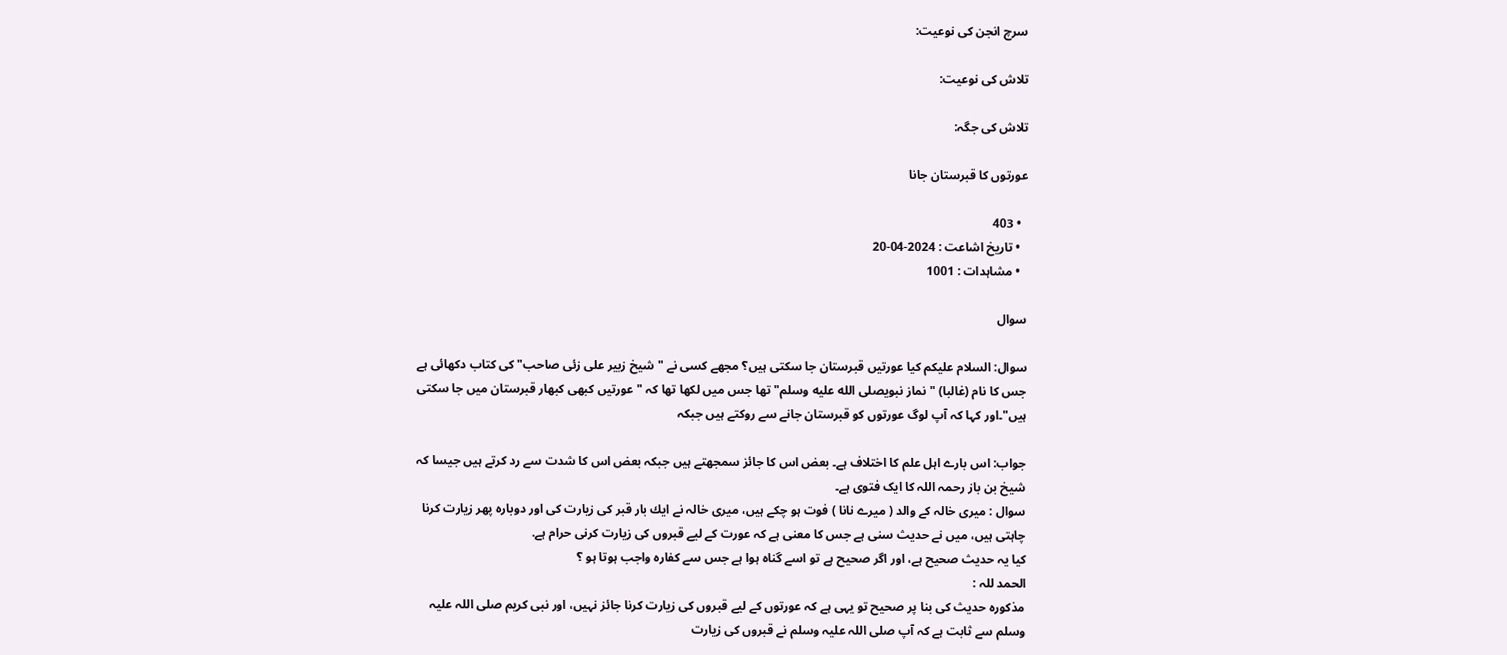سرچ انجن کی نوعیت:

تلاش کی نوعیت:

تلاش کی جگہ:

عورتوں کا قبرستان جانا

  • 403
  • تاریخ اشاعت : 2024-04-20
  • مشاہدات : 1001

سوال

سوال: السلام علیکم کیا عورتیں قبرستان جا سکتی ہیں؟ مجھے کسی نے "شیخ زبیر علی زئی صاحب" کی کتاب دکھائی ہے جس کا نام (غالبا) "نماز نبویصلى الله عليه وسلم" تھا جس میں لکھا تھا کہ "عورتیں کبھی کبھار قبرستان میں جا سکتی ہیں"۔اور کہا کہ آپ لوگ عورتوں کو قبرستان جانے سے روکتے ہیں جبکہ

جواب: اس بارے اہل علم کا اختلاف ہے۔ بعض اس کا جائز سمجھتے ہیں جبکہ بعض اس کا شدت سے رد کرتے ہیں جیسا کہ شیخ بن باز رحمہ اللہ کا ایک فتوی ہے۔
سوال : ميرى خالہ كے والد ( ميرے نانا ) فوت ہو چكے ہيں، ميرى خالہ نے ايك بار قبر كى زيارت كى اور دوبارہ پھر زيارت كرنا چاہتى ہيں، ميں نے حديث سنى ہے جس كا معنى ہے كہ عورت كے ليے قبروں كى زيارت كرنى حرام ہے.
كيا يہ حديث صحيح ہے، اور اگر صحيح ہے تو اسے گناہ ہوا ہے جس سے كفارہ واجب ہوتا ہو ؟
الحمد للہ :
مذكورہ حديث كى بنا پر صحيح تو يہى ہے كہ عورتوں كے ليے قبروں كى زيارت كرنا جائز نہيں، اور نبى كريم صلى اللہ عليہ وسلم سے ثابت ہے كہ آپ صلى اللہ عليہ وسلم نے قبروں كى زيارت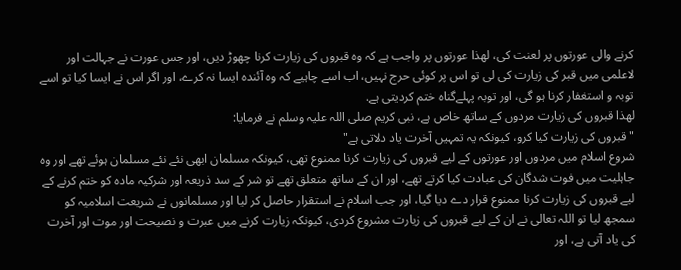كرنے والى عورتوں پر لعنت كى، لھذا عورتوں پر واجب ہے كہ وہ قبروں كى زيارت كرنا چھوڑ ديں، اور جس عورت نے جہالت اور لاعلمى ميں قبر كى زيارت كى لى تو اس پر كوئى حرج نہيں، اب اسے چاہيے كہ وہ آئندہ ايسا نہ كرے، اور اگر اس نے ايسا كيا تو اسے توبہ و استغفار كرنا ہو گى، اور توبہ پہلےگناہ ختم كرديتى ہے.
لھذا قبروں كى زيارت مردوں كے ساتھ خاص ہے، نبى كريم صلى اللہ عليہ وسلم نے فرمايا:
" قبروں كى زيارت كيا كرو، كيونكہ يہ تمہيں آخرت ياد دلاتى ہے"
شروع اسلام ميں مردوں اور عورتوں كے ليے قبروں كى زيارت كرنا ممنوع تھى، كيونكہ مسلمان ابھى نئے نئے مسلمان ہوئے تھے اور وہ جاہليت ميں فوت شدگان كى عبادت كيا كرتے تھے، اور ان كے ساتھ متعلق تھے تو شر كے سد ذريعہ اور شركيہ مادہ كو ختم كرنے كے ليے قبروں كى زيارت كرنا ممنوع قرار دے ديا گيا، اور جب اسلام نے استقرار حاصل كر ليا اور مسلمانوں نے شريعت اسلاميہ كو سمجھ ليا تو اللہ تعالى نے ان كے ليے قبروں كى زيارت مشروع كردى، كيونكہ زيارت كرنے ميں عبرت و نصيحت اور موت اور آخرت كى ياد آتى ہے، اور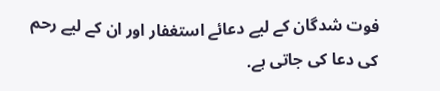فوت شدگان كے ليے دعائے استغفار اور ان كے ليے رحم كى دعا كى جاتى ہے.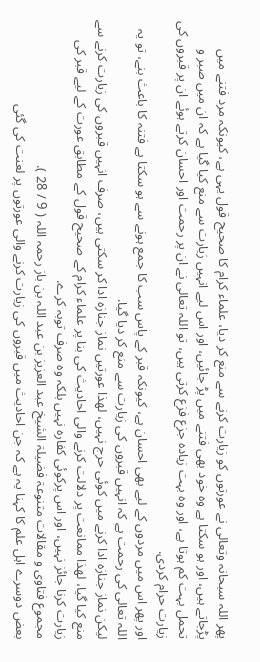پھر اللہ سبحانہ وتعالى نے عورتوں كو زيارت كرنے سے منع كر ديا، علماء كرام كا صحيح قول يہى ہے، كيونكہ مرد فتنے ميں پڑجاتے ہيں، اور ہو سكتا ہے وہ خود بھى فتنے ميں پڑ جائيں، اور اس ليے انہيں زيارت سے منع كيا گيا ہے كہ ان ميں صبر و تحمل بہت كم ہوتا ہے، اور وہ بہت زيادہ جزع فزع كرتى ہيں، تو اللہ تعالى نے ان پر رحمت اور احسان كرتے ہوئے ان پر قبروں كى زيارت حرام كردى.
اور پھر اس ميں مردوں كے ليے بھى احسان ہے، كيونكہ قبر كے پاس سب كا جمع ہونے سے ہو سكتا ہے فتنہ كا باعث بنے، تو يہ اللہ تعالى كى رحمت ہے كہ انہيں قبروں كى زيارت سے منع كر ديا گيا.
ليكن نماز جنازہ ادا كرنے ميں كوئى حرج نہيں، لھذا عورتيں نماز جنازہ ادا كر سكتى ہيں، صرف انہيں قبروں كى زيارت كرنے سے منع كيا گيا، لھذا ممانعت پر دلالت كرنے والى احاديث كى بنا پر علماء كرام كے صحيح قول كے مطابق عورت كے ليے قبر كى زيارت كرنا جائز نہيں، اور اس پركوئى كفارہ نہيں بلكہ وہ صرف توبہ كرے.
مجموع فتاوى و مقالات متنوعۃ فضيلۃ الشيخ عبد العزيز بن عبد اللہ بن باز رحمہ اللہ ( 9 / 28 ).
بعض دوسرے اہل علم کا کہنا یہ ہے کہ جن احادیث میں قبروں کی زیارت کرنے والی عورتوں پر لعنت کی گئی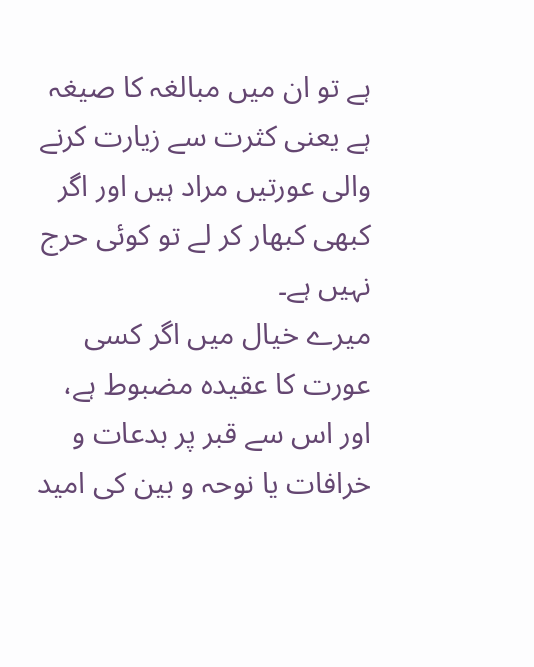ہے تو ان میں مبالغہ کا صیغہ ہے یعنی کثرت سے زیارت کرنے والی عورتیں مراد ہیں اور اگر کبھی کبھار کر لے تو کوئی حرج نہیں ہے۔
میرے خیال میں اگر کسی عورت کا عقیدہ مضبوط ہے، اور اس سے قبر پر بدعات و خرافات یا نوحہ و بین کی امید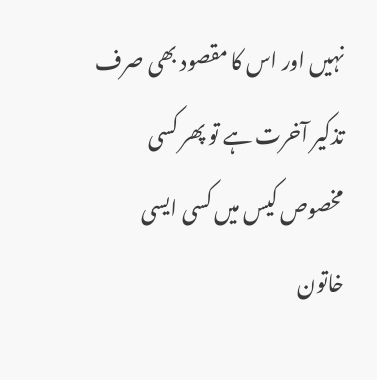نہیں اور اس کا مقصود بھی صرف تذکیر آخرت ہے تو پھر کسی مخصوص کیس میں کسی ایسی خاتون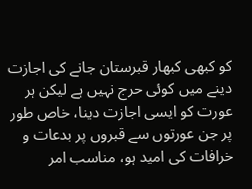کو کبھی کبھار قبرستان جانے کی اجازت دینے میں کوئی حرج نہیں ہے لیکن ہر عورت کو ایسی اجازت دینا، خاص طور پر جن عورتوں سے قبروں پر بدعات و خرافات کی امید ہو، مناسب امر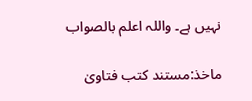نہیں ہے۔ واللہ اعلم بالصواب

ماخذ:مستند کتب فتاویٰ